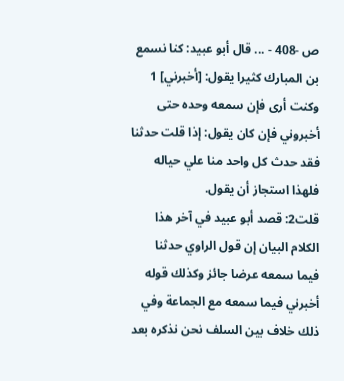ص -408 - ... قال أبو عبيد: كنا نسمع بن المبارك كثيرا يقول: [أخبرني] 1 وكنت أرى فإن سمعه وحده حتى أخبروني فإن كان يقول: إذا قلت حدثنا فقد حدث كل واحد منا علي حياله فلهذا استجاز أن يقول.
قلت2: قصد أبو عبيد في آخر هذا الكلام البيان إن قول الراوي حدثنا فيما سمعه عرضا جائز وكذلك قوله أخبرني فيما سمعه مع الجماعة وفي ذلك خلاف بين السلف نحن نذكره بعد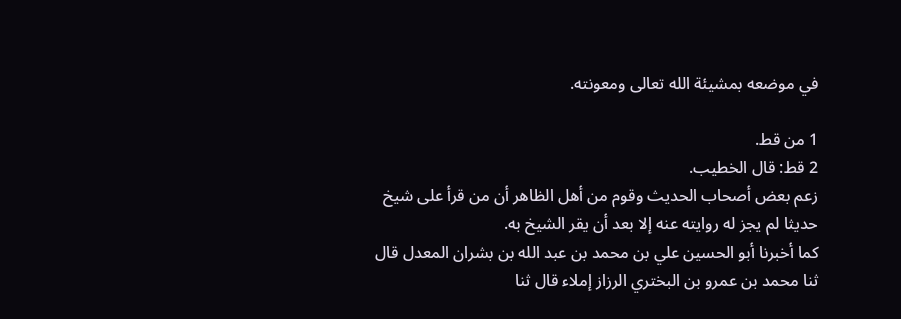في موضعه بمشيئة الله تعالى ومعونته.

1 من قط.
2 قط: قال الخطيب.
زعم بعض أصحاب الحديث وقوم من أهل الظاهر أن من قرأ على شيخ حديثا لم يجز له روايته عنه إلا بعد أن يقر الشيخ به.
كما أخبرنا أبو الحسين علي بن محمد بن عبد الله بن بشران المعدل قال ثنا محمد بن عمرو بن البختري الرزاز إملاء قال ثنا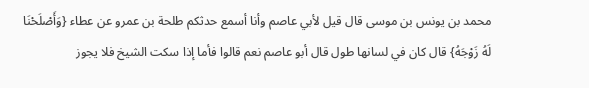محمد بن يونس بن موسى قال قيل لأبي عاصم وأنا أسمع حدثكم طلحة بن عمرو عن عطاء {وَأَصْلَحْنَا لَهُ زَوْجَهُ} قال كان في لسانها طول قال أبو عاصم نعم قالوا فأما إذا سكت الشيخ فلا يجوز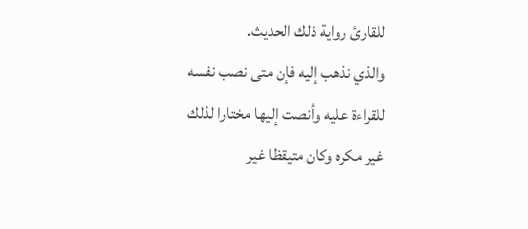للقارئ رواية ذلك الحديث.
والذي نذهب إليه فإن متى نصب نفسه للقراءة عليه وأنصت إليها مختارا لذلك غير مكره وكان متيقظا غير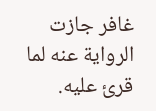غافر جازت الرواية عنه لما قرئ عليه.